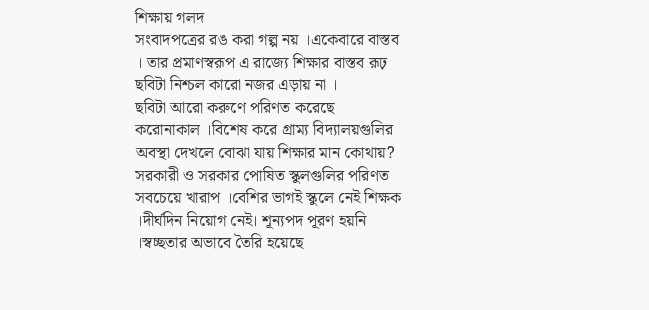শিক্ষায় গলদ
সংবাদপত্রের রঙ করা গল্প নয় ।একেবারে বাস্তব । তার প্রমাণস্বরূপ এ রাজ্যে শিক্ষার বাস্তব রূঢ় ছবিটা নিশ্চল কারো নজর এড়ায় না ।
ছবিটা আরো করুণে পরিণত করেছে করোনাকাল ।বিশেষ করে গ্রাম্য বিদ্যালয়গুলির অবস্থা দেখলে বোঝা যায় শিক্ষার মান কোথায়? সরকারী ও সরকার পোষিত স্কুলগুলির পরিণত সবচেয়ে খারাপ ।বেশির ভাগই স্কুলে নেই শিক্ষক ।দীর্ঘদিন নিয়োগ নেই। শূন্যপদ পূরণ হয়নি ।স্বচ্ছতার অভাবে তৈরি হয়েছে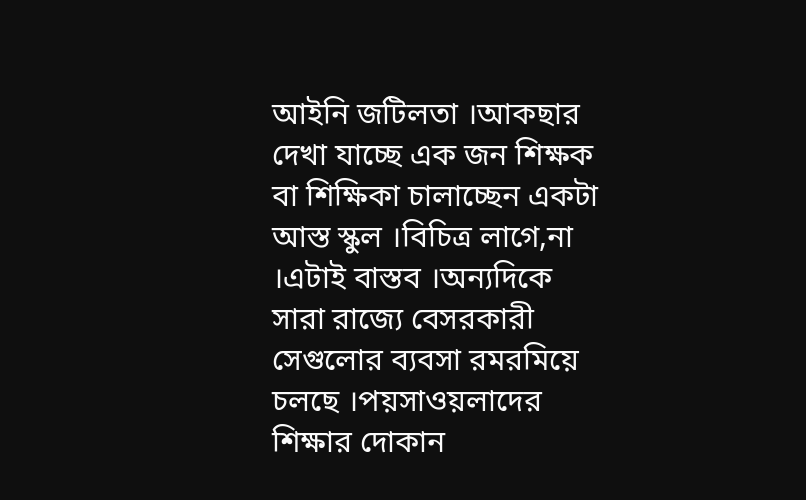আইনি জটিলতা ।আকছার দেখা যাচ্ছে এক জন শিক্ষক বা শিক্ষিকা চালাচ্ছেন একটা আস্ত স্কুল ।বিচিত্র লাগে,না ।এটাই বাস্তব ।অন্যদিকে সারা রাজ্যে বেসরকারী সেগুলোর ব্যবসা রমরমিয়ে চলছে ।পয়সাওয়লাদের শিক্ষার দোকান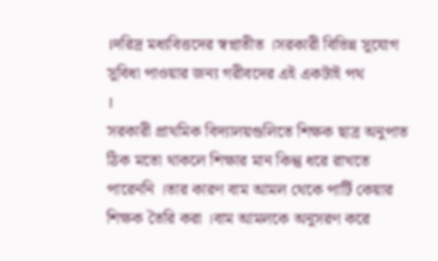।দরিদ্র মধ্যবিত্তদের স্বপ্নাতীত ।সরকারী বিভিন্ন সুযোগ সুবিধা পাওয়ার জন্য গরীবদের এই একটাই পথ
।
সরকারী প্রাথমিক বিদ্যালয়গুলিতে শিক্ষক ছাত্র অনুপাত ঠিক মতো থাকলে শিক্ষার মান কিন্তু ধরে রাখতে পারেননি ।তার কারণ বাম আমল থেকে পার্টি কেয়ার শিক্ষক তৈরি করা ।বাম আমলকে অনুসরণ করে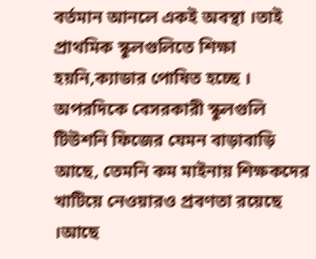বর্তমান আনলে একই অবস্থা ।তাই প্রাথমিক স্কুলগুলিতে শিক্ষা হয়নি,ক্যাডার পোষিত হচ্ছে ।
অপরদিকে বেসরকারী স্কুলগুলি টিউশনি ফিজের যেমন বাড়াবাড়ি আছে, তেমনি কম মাইনায় শিক্ষকদের খাটিয়ে নেওয়ারও প্রবণতা রয়েছে ।আছে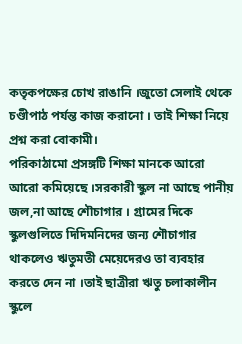কতৃকপক্ষের চোখ রাঙানি ।জুতো সেলাই থেকে চণ্ডীপাঠ পর্যন্ত কাজ করানো । তাই শিক্ষা নিয়ে প্রশ্ন করা বোকামী।
পরিকাঠামো প্রসঙ্গটি শিক্ষা মানকে আরো আরো কমিয়েছে ।সরকারী স্কুল না আছে পানীয় জল,না আছে শৌচাগার । গ্রামের দিকে স্কুলগুলিতে দিদিমনিদের জন্য শৌচাগার থাকলেও ঋতুমতী মেয়েদেরও তা ব্যবহার করতে দেন না ।তাই ছাত্রীরা ঋতু চলাকালীন স্কুলে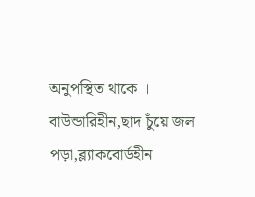অনুপস্থিত থাকে । বাউন্ডারিহীন,ছাদ চুঁয়ে জল পড়া,ব্ল্যাকবোর্ডহীন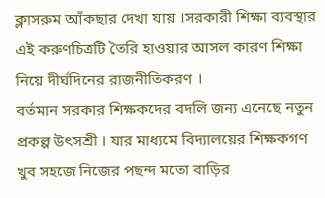ক্লাসরুম আঁকছার দেখা যায় ।সরকারী শিক্ষা ব্যবস্থার এই করুণচিত্রটি তৈরি হাওয়ার আসল কারণ শিক্ষা নিয়ে দীর্ঘদিনের রাজনীতিকরণ ।
বর্তমান সরকার শিক্ষকদের বদলি জন্য এনেছে নতুন প্রকল্প উৎসশ্রী । যার মাধ্যমে বিদ্যালয়ের শিক্ষকগণ খুব সহজে নিজের পছন্দ মতো বাড়ির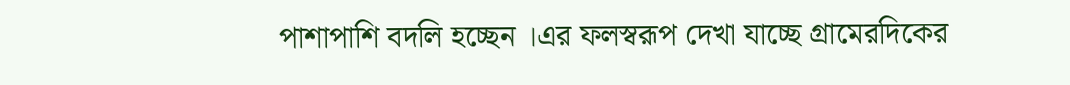পাশাপাশি বদলি হচ্ছেন ।এর ফলস্বরূপ দেখা যাচ্ছে গ্রামেরদিকের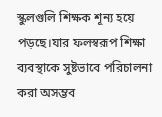স্কুলগুলি শিক্ষক শূন্য হয়ে পড়ছে।যার ফলস্বরূপ শিক্ষা ব্যবস্থাকে সুষ্টভাবে পরিচালনা করা অসম্ভব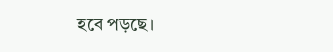হবে পড়ছে।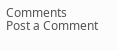Comments
Post a Comment